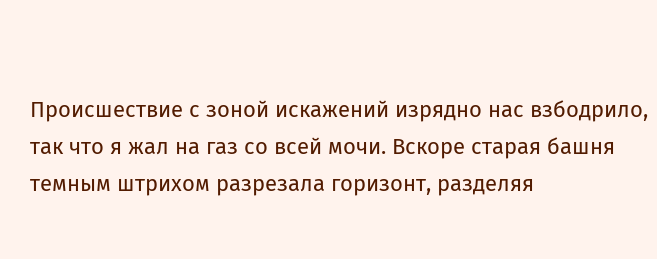Происшествие с зоной искажений изрядно нас взбодрило, так что я жал на газ со всей мочи. Вскоре старая башня темным штрихом разрезала горизонт, разделяя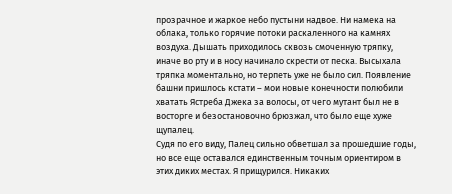прозрачное и жаркое небо пустыни надвое. Ни намека на облака, только горячие потоки раскаленного на камнях воздуха. Дышать приходилось сквозь смоченную тряпку, иначе во рту и в носу начинало скрести от песка. Высыхала тряпка моментально, но терпеть уже не было сил. Появление башни пришлось кстати – мои новые конечности полюбили хватать Ястреба Джека за волосы, от чего мутант был не в восторге и безостановочно брюзжал, что было еще хуже щупалец.
Судя по его виду, Палец сильно обветшал за прошедшие годы, но все еще оставался единственным точным ориентиром в этих диких местах. Я прищурился. Никаких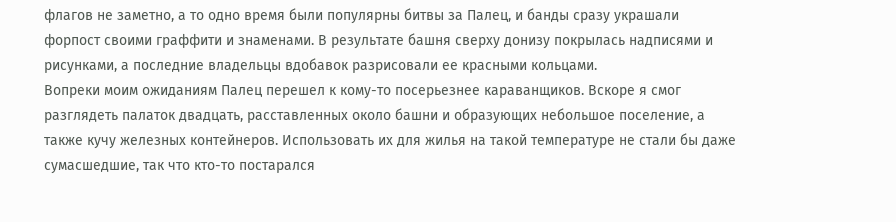флагов не заметно, а то одно время были популярны битвы за Палец, и банды сразу украшали форпост своими граффити и знаменами. В результате башня сверху донизу покрылась надписями и рисунками, а последние владельцы вдобавок разрисовали ее красными кольцами.
Вопреки моим ожиданиям Палец перешел к кому-то посерьезнее караванщиков. Вскоре я смог разглядеть палаток двадцать, расставленных около башни и образующих небольшое поселение, а также кучу железных контейнеров. Использовать их для жилья на такой температуре не стали бы даже сумасшедшие, так что кто-то постарался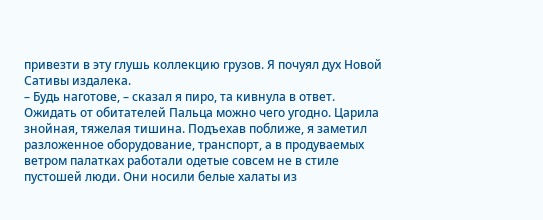привезти в эту глушь коллекцию грузов. Я почуял дух Новой Сативы издалека.
– Будь наготове, – сказал я пиро, та кивнула в ответ.
Ожидать от обитателей Пальца можно чего угодно. Царила знойная, тяжелая тишина. Подъехав поближе, я заметил разложенное оборудование, транспорт, а в продуваемых ветром палатках работали одетые совсем не в стиле пустошей люди. Они носили белые халаты из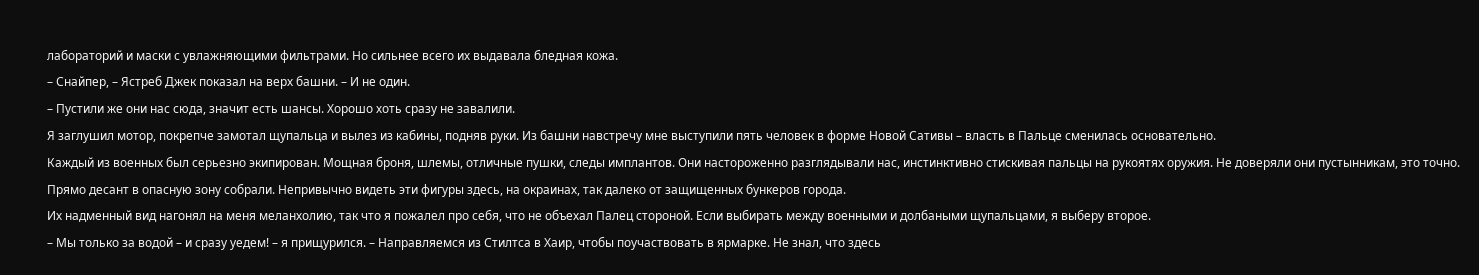лабораторий и маски с увлажняющими фильтрами. Но сильнее всего их выдавала бледная кожа.
– Снайпер, – Ястреб Джек показал на верх башни. – И не один.
– Пустили же они нас сюда, значит есть шансы. Хорошо хоть сразу не завалили.
Я заглушил мотор, покрепче замотал щупальца и вылез из кабины, подняв руки. Из башни навстречу мне выступили пять человек в форме Новой Сативы – власть в Пальце сменилась основательно.
Каждый из военных был серьезно экипирован. Мощная броня, шлемы, отличные пушки, следы имплантов. Они настороженно разглядывали нас, инстинктивно стискивая пальцы на рукоятях оружия. Не доверяли они пустынникам, это точно. Прямо десант в опасную зону собрали. Непривычно видеть эти фигуры здесь, на окраинах, так далеко от защищенных бункеров города.
Их надменный вид нагонял на меня меланхолию, так что я пожалел про себя, что не объехал Палец стороной. Если выбирать между военными и долбаными щупальцами, я выберу второе.
– Мы только за водой – и сразу уедем! – я прищурился. – Направляемся из Стилтса в Хаир, чтобы поучаствовать в ярмарке. Не знал, что здесь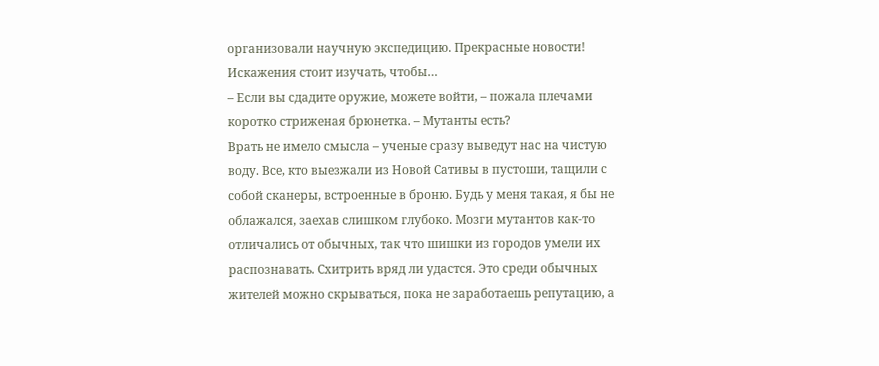организовали научную экспедицию. Прекрасные новости! Искажения стоит изучать, чтобы…
– Если вы сдадите оружие, можете войти, – пожала плечами коротко стриженая брюнетка. – Мутанты есть?
Врать не имело смысла – ученые сразу выведут нас на чистую воду. Все, кто выезжали из Новой Сативы в пустоши, тащили с собой сканеры, встроенные в броню. Будь у меня такая, я бы не облажался, заехав слишком глубоко. Мозги мутантов как-то отличались от обычных, так что шишки из городов умели их распознавать. Схитрить вряд ли удастся. Это среди обычных жителей можно скрываться, пока не заработаешь репутацию, а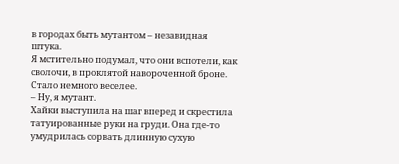в городах быть мутантом – незавидная штука.
Я мстительно подумал, что они вспотели, как сволочи, в проклятой навороченной броне. Стало немного веселее.
– Ну, я мутант.
Хайки выступила на шаг вперед и скрестила татуированные руки на груди. Она где-то умудрилась сорвать длинную сухую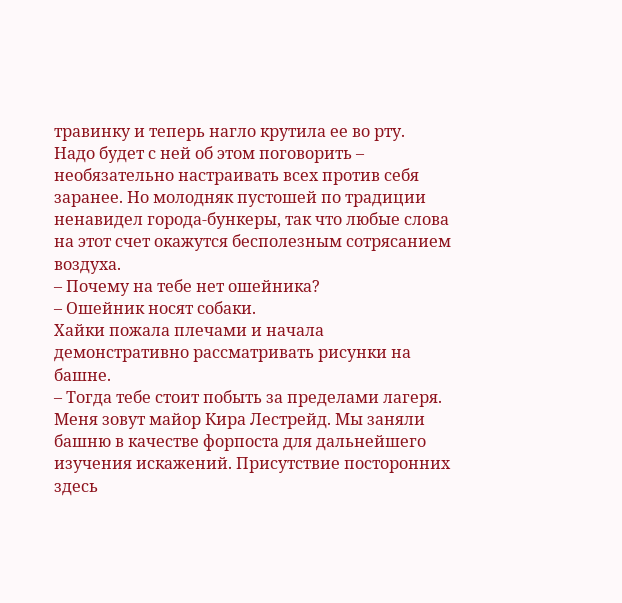травинку и теперь нагло крутила ее во рту.
Надо будет с ней об этом поговорить – необязательно настраивать всех против себя заранее. Но молодняк пустошей по традиции ненавидел города-бункеры, так что любые слова на этот счет окажутся бесполезным сотрясанием воздуха.
– Почему на тебе нет ошейника?
– Ошейник носят собаки.
Хайки пожала плечами и начала демонстративно рассматривать рисунки на башне.
– Тогда тебе стоит побыть за пределами лагеря. Меня зовут майор Кира Лестрейд. Мы заняли башню в качестве форпоста для дальнейшего изучения искажений. Присутствие посторонних здесь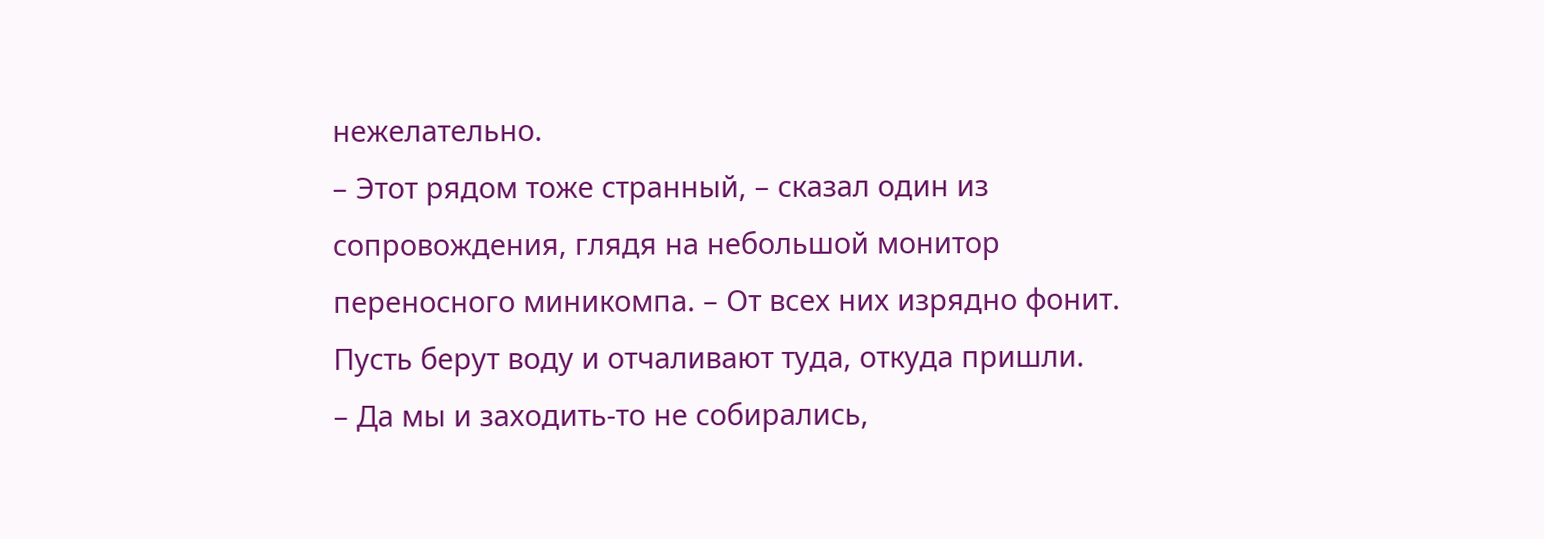нежелательно.
– Этот рядом тоже странный, – сказал один из сопровождения, глядя на небольшой монитор переносного миникомпа. – От всех них изрядно фонит. Пусть берут воду и отчаливают туда, откуда пришли.
– Да мы и заходить-то не собирались,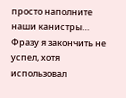просто наполните наши канистры…
Фразу я закончить не успел, хотя использовал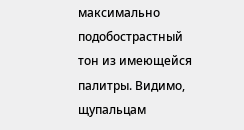максимально подобострастный тон из имеющейся палитры. Видимо, щупальцам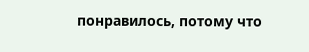понравилось, потому что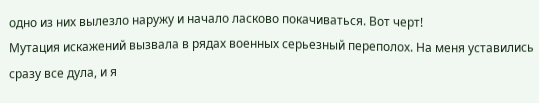одно из них вылезло наружу и начало ласково покачиваться. Вот черт!
Мутация искажений вызвала в рядах военных серьезный переполох. На меня уставились сразу все дула, и я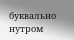буквально нутром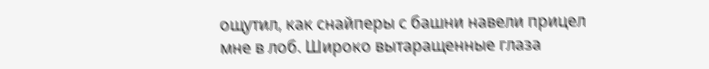ощутил, как снайперы с башни навели прицел мне в лоб. Широко вытаращенные глаза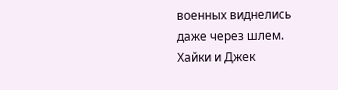военных виднелись даже через шлем. Хайки и Джек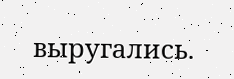выругались.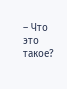– Что это такое?